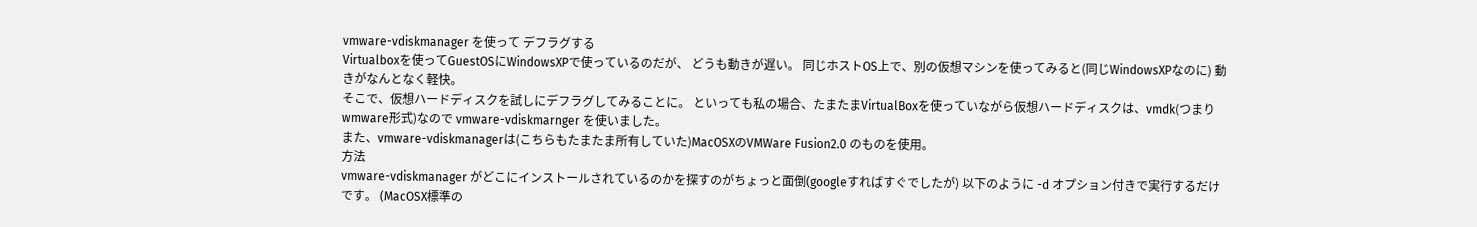vmware-vdiskmanager を使って デフラグする
Virtualboxを使ってGuestOSにWindowsXPで使っているのだが、 どうも動きが遅い。 同じホストOS上で、別の仮想マシンを使ってみると(同じWindowsXPなのに) 動きがなんとなく軽快。
そこで、仮想ハードディスクを試しにデフラグしてみることに。 といっても私の場合、たまたまVirtualBoxを使っていながら仮想ハードディスクは、vmdk(つまりwmware形式)なので vmware-vdiskmarnger を使いました。
また、vmware-vdiskmanagerは(こちらもたまたま所有していた)MacOSXのVMWare Fusion2.0 のものを使用。
方法
vmware-vdiskmanager がどこにインストールされているのかを探すのがちょっと面倒(googleすればすぐでしたが) 以下のように -d オプション付きで実行するだけです。 (MacOSX標準の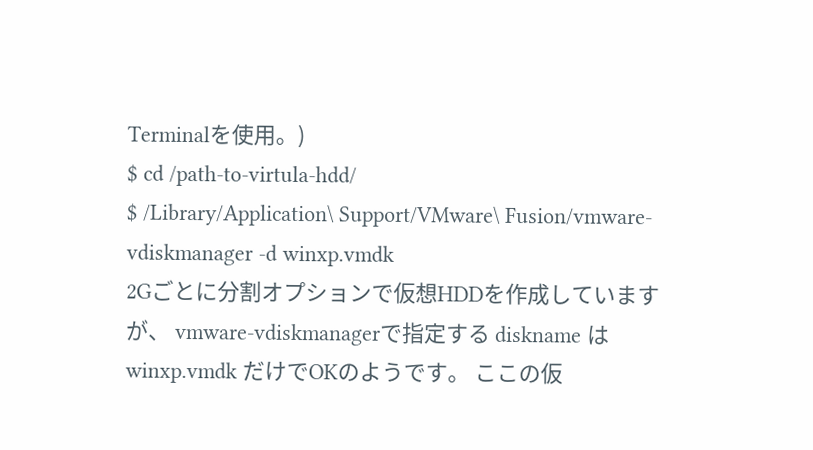Terminalを使用。)
$ cd /path-to-virtula-hdd/
$ /Library/Application\ Support/VMware\ Fusion/vmware-vdiskmanager -d winxp.vmdk
2Gごとに分割オプションで仮想HDDを作成していますが、 vmware-vdiskmanagerで指定する diskname は winxp.vmdk だけでOKのようです。 ここの仮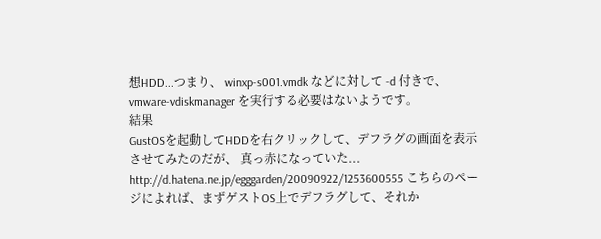想HDD...つまり、 winxp-s001.vmdk などに対して -d 付きで、vmware-vdiskmanager を実行する必要はないようです。
結果
GustOSを起動してHDDを右クリックして、デフラグの画面を表示させてみたのだが、 真っ赤になっていた...
http://d.hatena.ne.jp/egggarden/20090922/1253600555 こちらのページによれば、まずゲストOS上でデフラグして、それか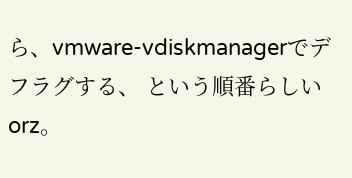ら、vmware-vdiskmanagerでデフラグする、 という順番らしいorz。